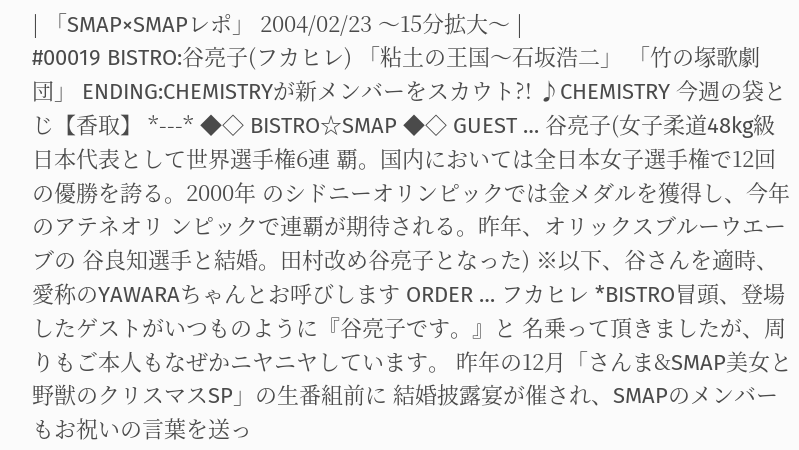| 「SMAP×SMAPレポ」 2004/02/23 〜15分拡大〜 |
#00019 BISTRO:谷亮子(フカヒレ) 「粘土の王国〜石坂浩二」 「竹の塚歌劇団」 ENDING:CHEMISTRYが新メンバーをスカウト?! ♪CHEMISTRY 今週の袋とじ【香取】 *---* ◆◇ BISTRO☆SMAP ◆◇ GUEST … 谷亮子(女子柔道48kg級日本代表として世界選手権6連 覇。国内においては全日本女子選手権で12回の優勝を誇る。2000年 のシドニーオリンピックでは金メダルを獲得し、今年のアテネオリ ンピックで連覇が期待される。昨年、オリックスブルーウエーブの 谷良知選手と結婚。田村改め谷亮子となった) ※以下、谷さんを適時、愛称のYAWARAちゃんとお呼びします ORDER … フカヒレ *BISTRO冒頭、登場したゲストがいつものように『谷亮子です。』と 名乗って頂きましたが、周りもご本人もなぜかニヤニヤしています。 昨年の12月「さんま&SMAP美女と野獣のクリスマスSP」の生番組前に 結婚披露宴が催され、SMAPのメンバーもお祝いの言葉を送っ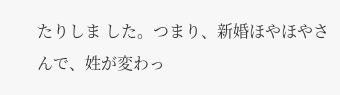たりしま した。つまり、新婚ほやほやさんで、姓が変わっ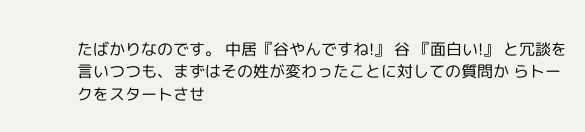たばかりなのです。 中居『谷やんですね!』 谷 『面白い!』 と冗談を言いつつも、まずはその姓が変わったことに対しての質問か らトークをスタートさせ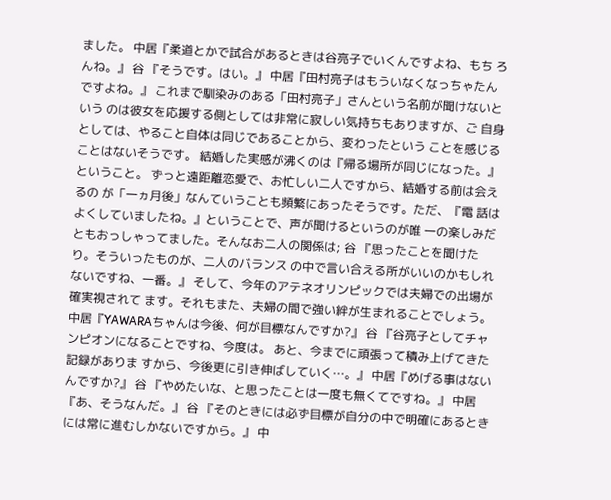ました。 中居『柔道とかで試合があるときは谷亮子でいくんですよね、もち ろんね。』 谷 『そうです。はい。』 中居『田村亮子はもういなくなっちゃたんですよね。』 これまで馴染みのある「田村亮子」さんという名前が聞けないという のは彼女を応援する側としては非常に寂しい気持ちもありますが、ご 自身としては、やること自体は同じであることから、変わったという ことを感じることはないそうです。 結婚した実感が沸くのは『帰る場所が同じになった。』ということ。 ずっと遠距離恋愛で、お忙しい二人ですから、結婚する前は会えるの が「一ヵ月後」なんていうことも頻繁にあったそうです。ただ、『電 話はよくしていましたね。』ということで、声が聞けるというのが唯 一の楽しみだともおっしゃってました。そんなお二人の関係は; 谷 『思ったことを聞けたり。そういったものが、二人のバランス の中で言い合える所がいいのかもしれないですね、一番。』 そして、今年のアテネオリンピックでは夫婦での出場が確実視されて ます。それもまた、夫婦の間で強い絆が生まれることでしょう。 中居『YAWARAちゃんは今後、何が目標なんですか?』 谷 『谷亮子としてチャンピオンになることですね、今度は。 あと、今までに頑張って積み上げてきた記録がありま すから、今後更に引き伸ばしていく…。』 中居『めげる事はないんですか?』 谷 『やめたいな、と思ったことは一度も無くてですね。』 中居『あ、そうなんだ。』 谷 『そのときには必ず目標が自分の中で明確にあるとき には常に進むしかないですから。』 中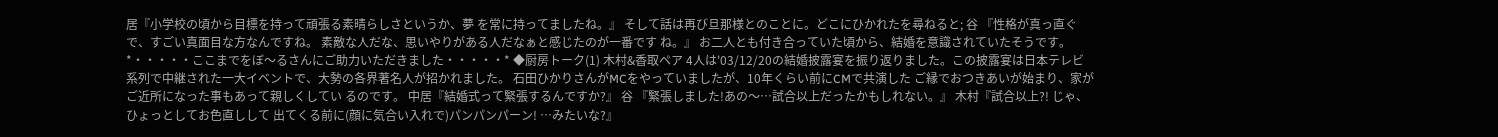居『小学校の頃から目標を持って頑張る素晴らしさというか、夢 を常に持ってましたね。』 そして話は再び旦那様とのことに。どこにひかれたを尋ねると; 谷 『性格が真っ直ぐで、すごい真面目な方なんですね。 素敵な人だな、思いやりがある人だなぁと感じたのが一番です ね。』 お二人とも付き合っていた頃から、結婚を意識されていたそうです。 *・・・・・ここまでをぼ〜るさんにご助力いただきました・・・・・* ◆厨房トーク(1) 木村&香取ペア 4人は'03/12/20の結婚披露宴を振り返りました。この披露宴は日本テレビ 系列で中継された一大イベントで、大勢の各界著名人が招かれました。 石田ひかりさんがMCをやっていましたが、10年くらい前にCMで共演した ご縁でおつきあいが始まり、家がご近所になった事もあって親しくしてい るのです。 中居『結婚式って緊張するんですか?』 谷 『緊張しました!あの〜…試合以上だったかもしれない。』 木村『試合以上?! じゃ、ひょっとしてお色直しして 出てくる前に(顔に気合い入れで)パンパンパーン! …みたいな?』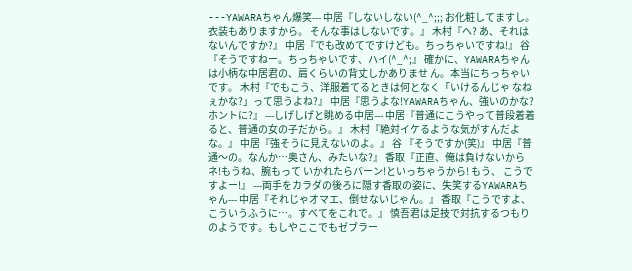---YAWARAちゃん爆笑--- 中居『しないしない(^_^;;; お化粧してますし。衣装もありますから。 そんな事はしないです。』 木村『へ? あ、それはないんですか?』 中居『でも改めてですけども。ちっちゃいですね!』 谷 『そうですねー。ちっちゃいです、ハイ(^_^;』 確かに、YAWARAちゃんは小柄な中居君の、肩くらいの背丈しかありませ ん。本当にちっちゃいです。 木村『でもこう、洋服着てるときは何となく「いけるんじゃ なねぇかな?」って思うよね?』 中居『思うよな!YAWARAちゃん、強いのかな?ホントに?』 ---しげしげと眺める中居--- 中居『普通にこうやって普段着着ると、普通の女の子だから。』 木村『絶対イケるような気がすんだよな。』 中居『強そうに見えないのよ。』 谷 『そうですか(笑)』 中居『普通〜の。なんか…奥さん、みたいな?』 香取『正直、俺は負けないからネ!もうね、腕もって いかれたらバーン!といっちゃうから! もう、 こうですよー!』 ---両手をカラダの後ろに隠す香取の姿に、失笑するYAWARAちゃん--- 中居『それじゃオマエ、倒せないじゃん。』 香取『こうですよ、こういうふうに…。すべてをこれで。』 慎吾君は足技で対抗するつもりのようです。もしやここでもゼブラー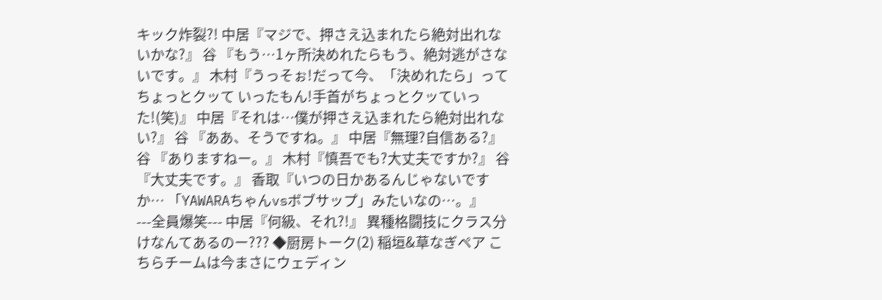キック炸裂?! 中居『マジで、押さえ込まれたら絶対出れないかな?』 谷 『もう…1ヶ所決めれたらもう、絶対逃がさないです。』 木村『うっそぉ!だって今、「決めれたら」ってちょっとクッて いったもん!手首がちょっとクッていった!(笑)』 中居『それは…僕が押さえ込まれたら絶対出れない?』 谷 『ああ、そうですね。』 中居『無理?自信ある?』 谷 『ありますねー。』 木村『慎吾でも?大丈夫ですか?』 谷 『大丈夫です。』 香取『いつの日かあるんじゃないですか… 「YAWARAちゃんvsボブサップ」みたいなの…。』 ---全員爆笑--- 中居『何級、それ?!』 異種格闘技にクラス分けなんてあるのー??? ◆厨房トーク(2) 稲垣&草なぎペア こちらチームは今まさにウェディン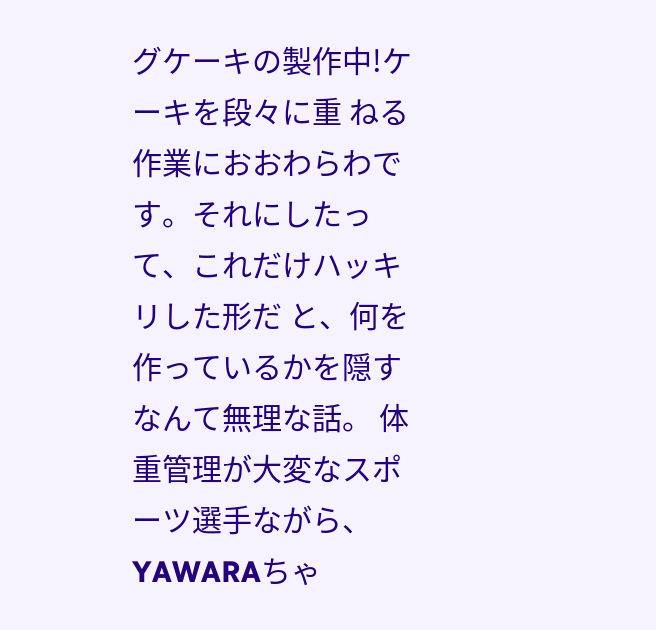グケーキの製作中!ケーキを段々に重 ねる作業におおわらわです。それにしたって、これだけハッキリした形だ と、何を作っているかを隠すなんて無理な話。 体重管理が大変なスポーツ選手ながら、YAWARAちゃ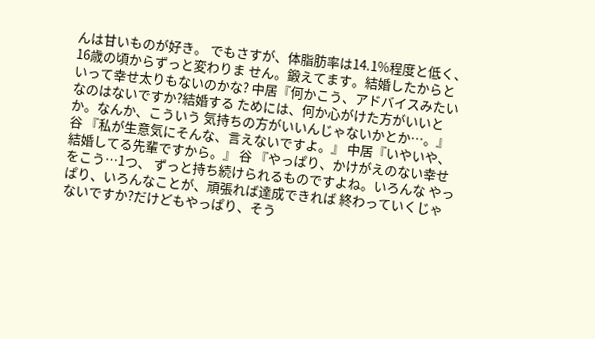んは甘いものが好き。 でもさすが、体脂肪率は14.1%程度と低く、16歳の頃からずっと変わりま せん。鍛えてます。結婚したからといって幸せ太りもないのかな? 中居『何かこう、アドバイスみたいなのはないですか?結婚する ためには、何か心がけた方がいいとか。なんか、こういう 気持ちの方がいいんじゃないかとか…。』 谷 『私が生意気にそんな、言えないですよ。』 中居『いやいや、結婚してる先輩ですから。』 谷 『やっぱり、かけがえのない幸せをこう…1つ、 ずっと持ち続けられるものですよね。いろんな やっぱり、いろんなことが、頑張れば達成できれば 終わっていくじゃないですか?だけどもやっぱり、そう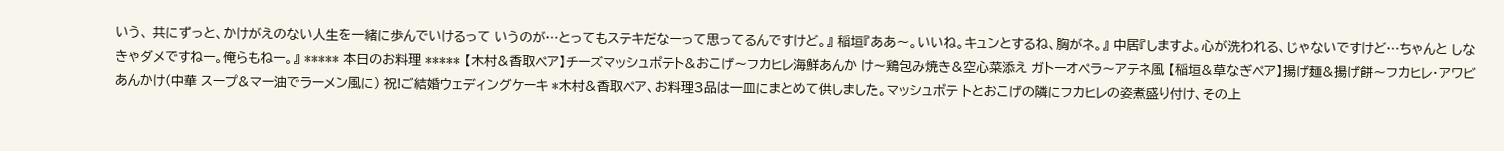いう、 共にずっと、かけがえのない人生を一緒に歩んでいけるって いうのが…とってもステキだなーって思ってるんですけど。』 稲垣『ああ〜。いいね。キュンとするね、胸がネ。』 中居『しますよ。心が洗われる、じゃないですけど…ちゃんと しなきゃダメですねー。俺らもねー。』 ***** 本日のお料理 ***** 【木村&香取ペア】チーズマッシュポテト&おこげ〜フカヒレ海鮮あんか け〜鶏包み焼き&空心菜添え ガトーオペラ〜アテネ風 【稲垣&草なぎペア】揚げ麺&揚げ餅〜フカヒレ・アワビあんかけ(中華 スープ&マー油でラーメン風に) 祝!ご結婚ウェディングケーキ *木村&香取ペア、お料理3品は一皿にまとめて供しました。マッシュポテ トとおこげの隣にフカヒレの姿煮盛り付け、その上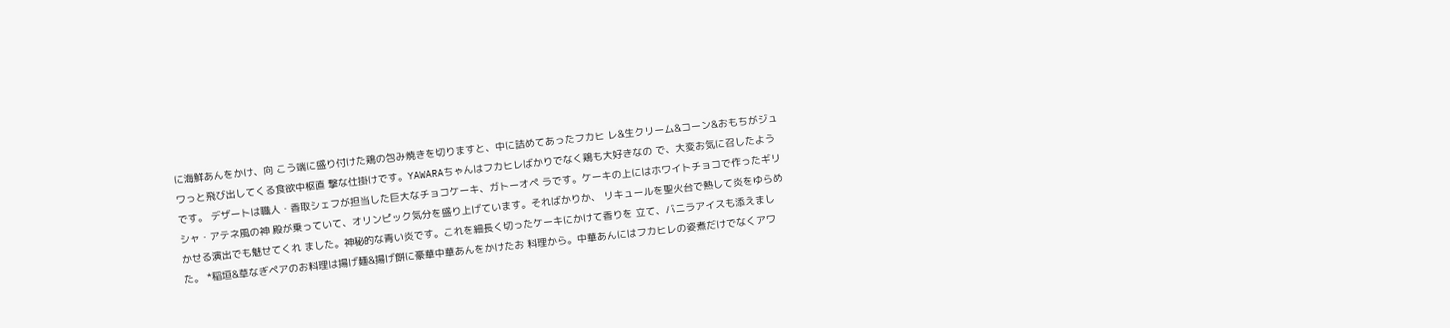に海鮮あんをかけ、向 こう端に盛り付けた鶏の包み焼きを切りますと、中に詰めてあったフカヒ レ&生クリーム&コーン&おもちがジュワっと飛び出してくる食欲中枢直 撃な仕掛けです。YAWARAちゃんはフカヒレばかりでなく鶏も大好きなの で、大変お気に召したようです。 デザートは職人・香取シェフが担当した巨大なチョコケーキ、ガトーオペ ラです。ケーキの上にはホワイトチョコで作ったギリシャ・アテネ風の神 殿が乗っていて、オリンピック気分を盛り上げています。そればかりか、 リキュールを聖火台で熱して炎をゆらめかせる演出でも魅せてくれ ました。神秘的な青い炎です。これを細長く切ったケーキにかけて香りを 立て、バニラアイスも添えました。 *稲垣&草なぎペアのお料理は揚げ麺&揚げ餅に豪華中華あんをかけたお 料理から。中華あんにはフカヒレの姿煮だけでなくアワ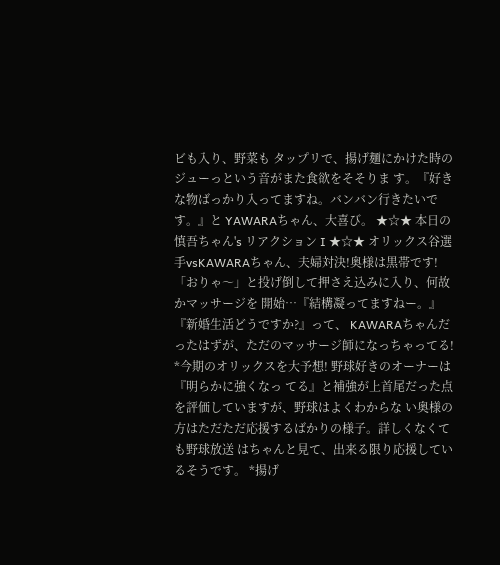ビも入り、野菜も タップリで、揚げ麺にかけた時のジューっという音がまた食欲をそそりま す。『好きな物ばっかり入ってますね。バンバン行きたいです。』と YAWARAちゃん、大喜び。 ★☆★ 本日の慎吾ちゃん's リアクション I ★☆★ オリックス谷選手vsKAWARAちゃん、夫婦対決!奥様は黒帯です! 「おりゃ〜」と投げ倒して押さえ込みに入り、何故かマッサージを 開始…『結構凝ってますねー。』『新婚生活どうですか?』って、 KAWARAちゃんだったはずが、ただのマッサージ師になっちゃってる! *今期のオリックスを大予想! 野球好きのオーナーは『明らかに強くなっ てる』と補強が上首尾だった点を評価していますが、野球はよくわからな い奥様の方はただただ応援するばかりの様子。詳しくなくても野球放送 はちゃんと見て、出来る限り応援しているそうです。 *揚げ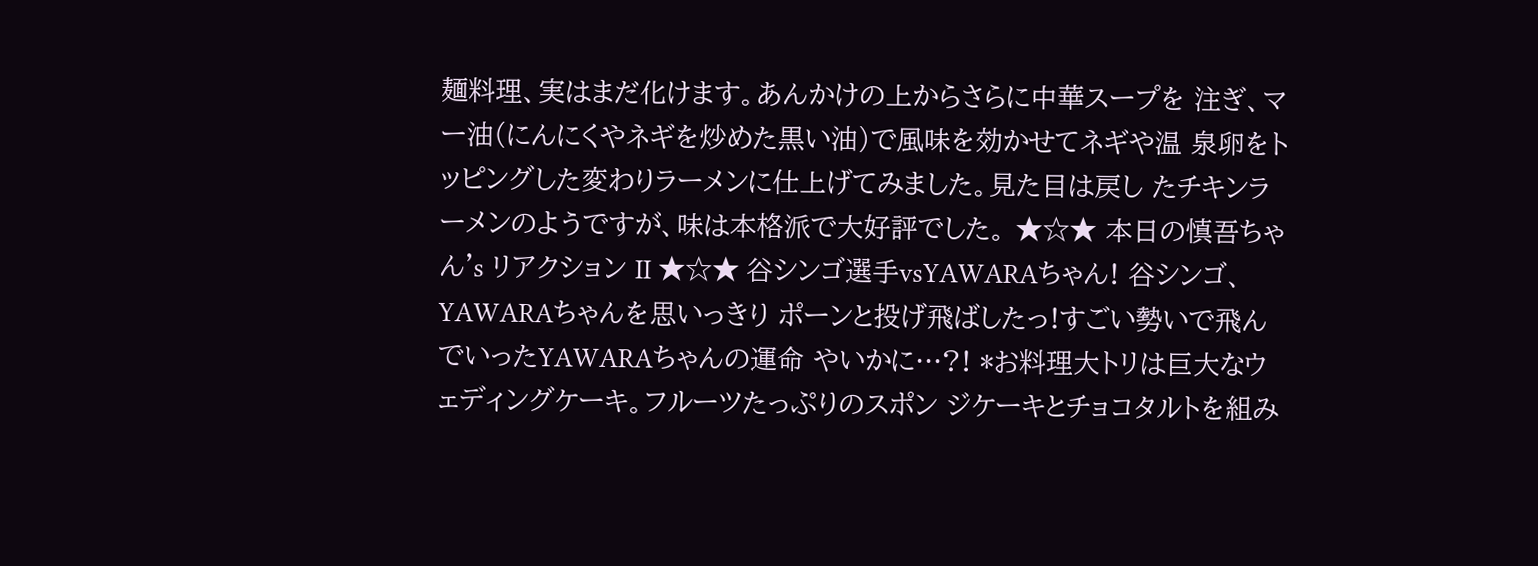麺料理、実はまだ化けます。あんかけの上からさらに中華スープを 注ぎ、マー油(にんにくやネギを炒めた黒い油)で風味を効かせてネギや温 泉卵をトッピングした変わりラーメンに仕上げてみました。見た目は戻し たチキンラーメンのようですが、味は本格派で大好評でした。 ★☆★ 本日の慎吾ちゃん's リアクション II ★☆★ 谷シンゴ選手vsYAWARAちゃん! 谷シンゴ、YAWARAちゃんを思いっきり ポーンと投げ飛ばしたっ!すごい勢いで飛んでいったYAWARAちゃんの運命 やいかに…?! *お料理大トリは巨大なウェディングケーキ。フルーツたっぷりのスポン ジケーキとチョコタルトを組み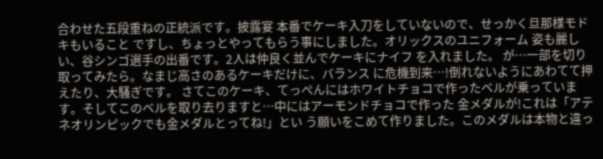合わせた五段重ねの正統派です。披露宴 本番でケーキ入刀をしていないので、せっかく旦那様モドキもいること ですし、ちょっとやってもらう事にしました。オリックスのユニフォーム 姿も麗しい、谷シンゴ選手の出番です。2人は仲良く並んでケーキにナイフ を入れました。 が…一部を切り取ってみたら。なまじ高さのあるケーキだけに、バランス に危機到来…!倒れないようにあわてて押えたり、大騒ぎです。 さてこのケーキ、てっぺんにはホワイトチョコで作ったベルが乗っていま す。そしてこのベルを取り去りますと…中にはアーモンドチョコで作った 金メダルが!これは「アテネオリンピックでも金メダルとってね!」とい う願いをこめて作りました。このメダルは本物と違っ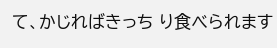て、かじればきっち り食べられます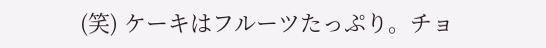(笑) ケーキはフルーツたっぷり。チョ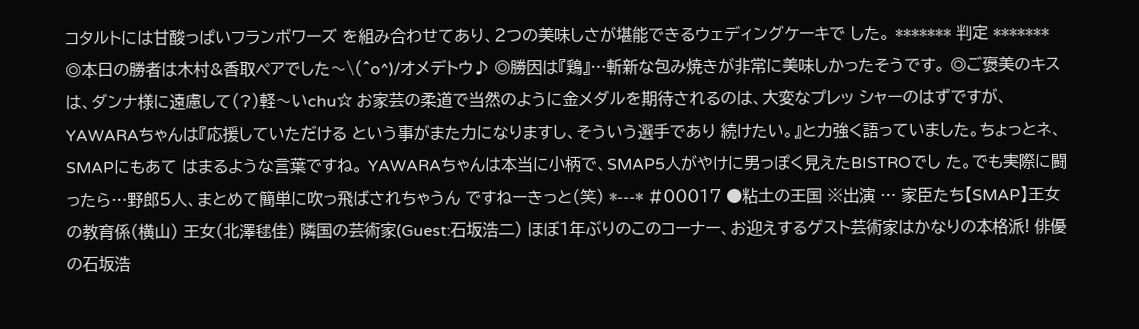コタルトには甘酸っぱいフランボワーズ を組み合わせてあり、2つの美味しさが堪能できるウェディングケーキで した。 ******* 判定 ******* ◎本日の勝者は木村&香取ペアでした〜\(^o^)/オメデトウ♪ ◎勝因は『鶏』…斬新な包み焼きが非常に美味しかったそうです。 ◎ご褒美のキスは、ダンナ様に遠慮して(?)軽〜いchu☆ お家芸の柔道で当然のように金メダルを期待されるのは、大変なプレッ シャーのはずですが、YAWARAちゃんは『応援していただける という事がまた力になりますし、そういう選手であり 続けたい。』と力強く語っていました。ちょっとネ、SMAPにもあて はまるような言葉ですね。 YAWARAちゃんは本当に小柄で、SMAP5人がやけに男っぽく見えたBISTROでし た。でも実際に闘ったら…野郎5人、まとめて簡単に吹っ飛ばされちゃうん ですねーきっと(笑) *---* #00017 ●粘土の王国 ※出演 … 家臣たち【SMAP】王女の教育係(横山) 王女(北澤毬佳) 隣国の芸術家(Guest:石坂浩二) ほぼ1年ぶりのこのコーナー、お迎えするゲスト芸術家はかなりの本格派! 俳優の石坂浩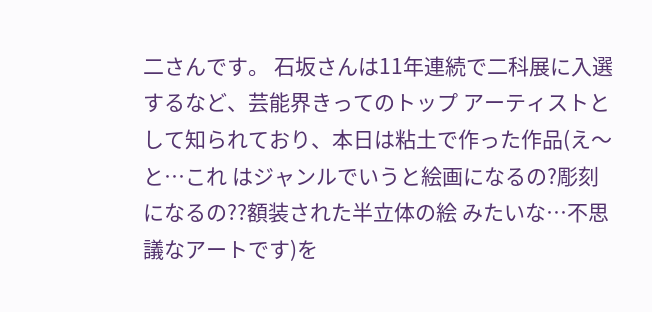二さんです。 石坂さんは11年連続で二科展に入選するなど、芸能界きってのトップ アーティストとして知られており、本日は粘土で作った作品(え〜と…これ はジャンルでいうと絵画になるの?彫刻になるの??額装された半立体の絵 みたいな…不思議なアートです)を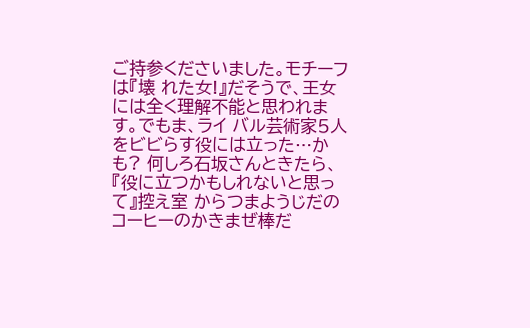ご持参くださいました。モチーフは『壊 れた女!』だそうで、王女には全く理解不能と思われます。でもま、ライ バル芸術家5人をビビらす役には立った…かも? 何しろ石坂さんときたら、『役に立つかもしれないと思って』控え室 からつまようじだのコーヒーのかきまぜ棒だ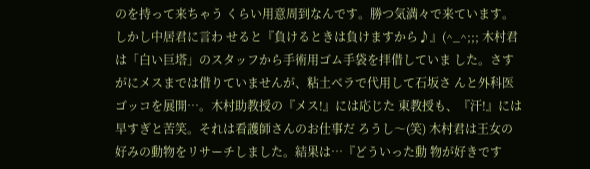のを持って来ちゃう くらい用意周到なんです。勝つ気満々で来ています。しかし中居君に言わ せると『負けるときは負けますから♪』(^_^;;; 木村君は「白い巨塔」のスタッフから手術用ゴム手袋を拝借していま した。さすがにメスまでは借りていませんが、粘土ベラで代用して石坂さ んと外科医ゴッコを展開…。木村助教授の『メス!』には応じた 東教授も、『汗!』には早すぎと苦笑。それは看護師さんのお仕事だ ろうし〜(笑) 木村君は王女の好みの動物をリサーチしました。結果は…『どういった動 物が好きです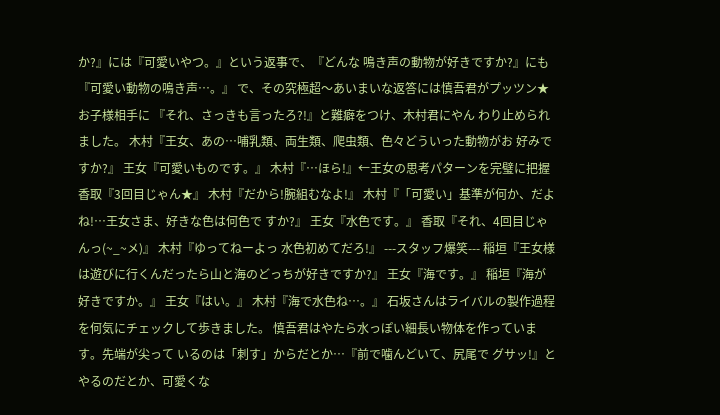か?』には『可愛いやつ。』という返事で、『どんな 鳴き声の動物が好きですか?』にも『可愛い動物の鳴き声…。』 で、その究極超〜あいまいな返答には慎吾君がプッツン★ お子様相手に 『それ、さっきも言ったろ?!』と難癖をつけ、木村君にやん わり止められました。 木村『王女、あの…哺乳類、両生類、爬虫類、色々どういった動物がお 好みですか?』 王女『可愛いものです。』 木村『…ほら!』←王女の思考パターンを完璧に把握 香取『3回目じゃん★』 木村『だから!腕組むなよ!』 木村『「可愛い」基準が何か、だよね!…王女さま、好きな色は何色で すか?』 王女『水色です。』 香取『それ、4回目じゃんっ(~_~メ)』 木村『ゆってねーよっ 水色初めてだろ!』 ---スタッフ爆笑--- 稲垣『王女様は遊びに行くんだったら山と海のどっちが好きですか?』 王女『海です。』 稲垣『海が好きですか。』 王女『はい。』 木村『海で水色ね…。』 石坂さんはライバルの製作過程を何気にチェックして歩きました。 慎吾君はやたら水っぽい細長い物体を作っています。先端が尖って いるのは「刺す」からだとか…『前で噛んどいて、尻尾で グサッ!』とやるのだとか、可愛くな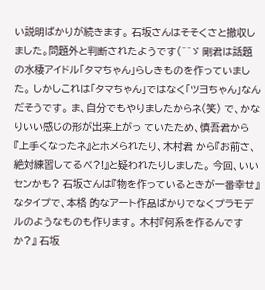い説明ばかりが続きます。 石坂さんはそそくさと撤収しました。問題外と判断されたようです(^^ゞ 剛君は話題の水棲アイドル「タマちゃん」らしきものを作っていました。 しかしこれは「タマちゃん」ではなく「ツヨちゃん」なんだそうです。 ま、自分でもやりましたからネ(笑) で、かなりいい感じの形が出来上がっ ていたため、慎吾君から『上手くなったネ』とホメられたり、木村君 から『お前さ、絶対練習してるべ?!』と疑われたりしました。 今回、いいセンかも? 石坂さんは『物を作っているときが一番幸せ』なタイプで、本格 的なアート作品ばかりでなくプラモデルのようなものも作ります。 木村『何系を作るんですか?』 石坂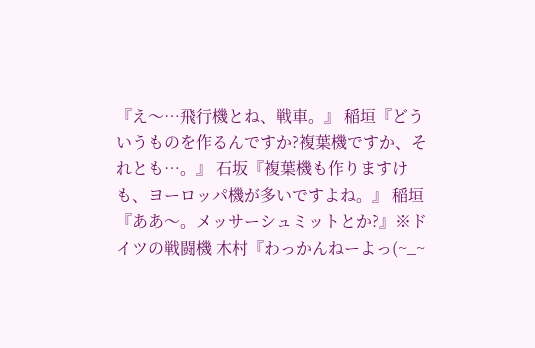『え〜…飛行機とね、戦車。』 稲垣『どういうものを作るんですか?複葉機ですか、それとも…。』 石坂『複葉機も作りますけも、ヨーロッパ機が多いですよね。』 稲垣『ああ〜。メッサーシュミットとか?』※ドイツの戦闘機 木村『わっかんねーよっ(~_~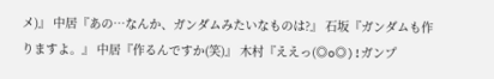メ)』 中居『あの…なんか、ガンダムみたいなものは?』 石坂『ガンダムも作りますよ。』 中居『作るんですか(笑)』 木村『ええっ(◎o◎)!ガンプ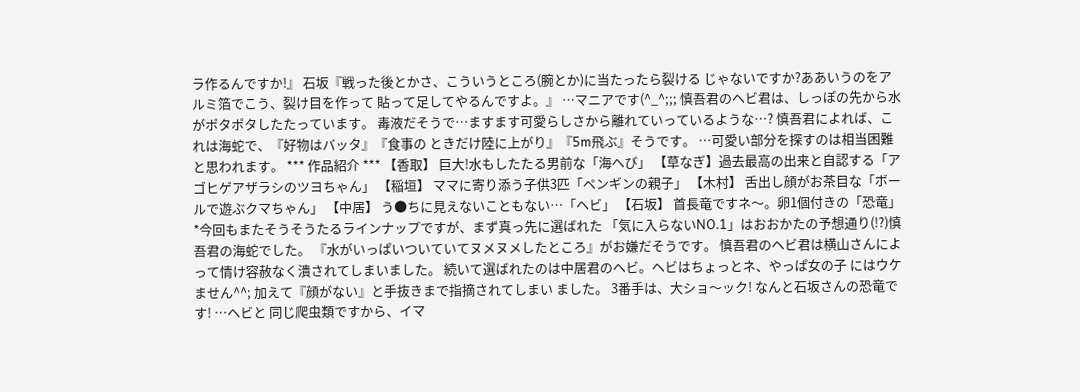ラ作るんですか!』 石坂『戦った後とかさ、こういうところ(腕とか)に当たったら裂ける じゃないですか?ああいうのをアルミ箔でこう、裂け目を作って 貼って足してやるんですよ。』 …マニアです(^_^;;; 慎吾君のヘビ君は、しっぽの先から水がポタポタしたたっています。 毒液だそうで…ますます可愛らしさから離れていっているような…? 慎吾君によれば、これは海蛇で、『好物はバッタ』『食事の ときだけ陸に上がり』『5m飛ぶ』そうです。 …可愛い部分を探すのは相当困難と思われます。 *** 作品紹介 *** 【香取】 巨大!水もしたたる男前な「海へび」 【草なぎ】過去最高の出来と自認する「アゴヒゲアザラシのツヨちゃん」 【稲垣】 ママに寄り添う子供3匹「ペンギンの親子」 【木村】 舌出し顔がお茶目な「ボールで遊ぶクマちゃん」 【中居】 う●ちに見えないこともない…「ヘビ」 【石坂】 首長竜ですネ〜。卵1個付きの「恐竜」 *今回もまたそうそうたるラインナップですが、まず真っ先に選ばれた 「気に入らないNO.1」はおおかたの予想通り(!?)慎吾君の海蛇でした。 『水がいっぱいついていてヌメヌメしたところ』がお嫌だそうです。 慎吾君のヘビ君は横山さんによって情け容赦なく潰されてしまいました。 続いて選ばれたのは中居君のヘビ。ヘビはちょっとネ、やっぱ女の子 にはウケません^^; 加えて『顔がない』と手抜きまで指摘されてしまい ました。 3番手は、大ショ〜ック! なんと石坂さんの恐竜です! …ヘビと 同じ爬虫類ですから、イマ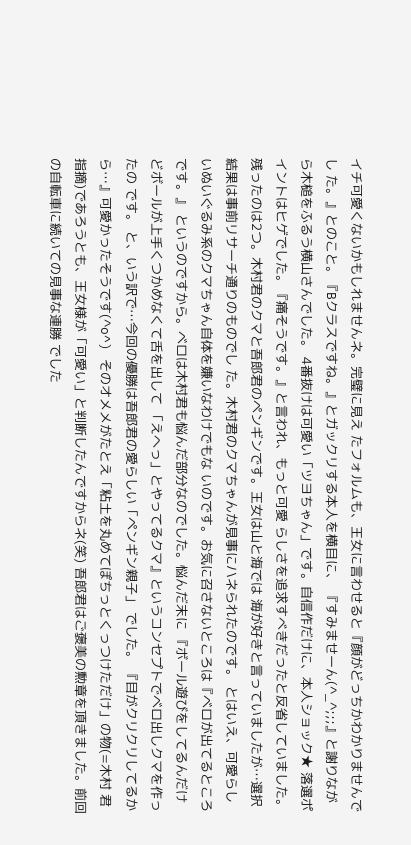イチ可愛くないかもしれませんネ。完璧に見え たフォルムも、王女に言わせると『顔がどっちかわかりませんでし た。』とのこと。『Bクラスですね。』とガックリする本人を横目に、 『すみませーん(^_^;;;』と謝りながら木槌をふるう横山さんでした。 4番抜けは可愛い「ツヨちゃん」です。自信作だけに、本人ショック★ 落選ポイントはヒゲでした。『痛そうです。』と言われ、もっと可愛 らしさを追求すべきだったと反省していました。 残ったのは2つ。木村君のクマと吾郎君のペンギンです。王女は山と海では 海が好きと言っていましたが…選択結果は事前リサーチ通りのものでし た。木村君のクマちゃんが見事にハネられたのです。 とはいえ、可愛らしいぬいぐるみ系のクマちゃん自体を嫌いなわけでもな いのです。お気に召さないところは『ベロが出てるところです。』 というのですから。ベロは木村君も悩んだ部分なのでした。悩んだ末に 『ボール遊びをしてるんだけどボールが上手くつかめなくて舌を出して 「えへっ」とやってるクマ』というコンセプトでベロ出しクマを作ったの です。 と、いう訳で…今回の優勝は吾郎君の愛らしい「ペンギン親子」 でした。 『目がクリクリしてるから…』可愛かったそうです(^o^) そのオメメがたとえ「粘土を丸めてぽちっとくっつけただけ」の物(=木村 君指摘)であろうとも、王女様が「可愛い」と判断したんですからネ(笑) 吾郎君はご褒美の勲章を頂きました。前回の自転車に続いての見事な連勝 でした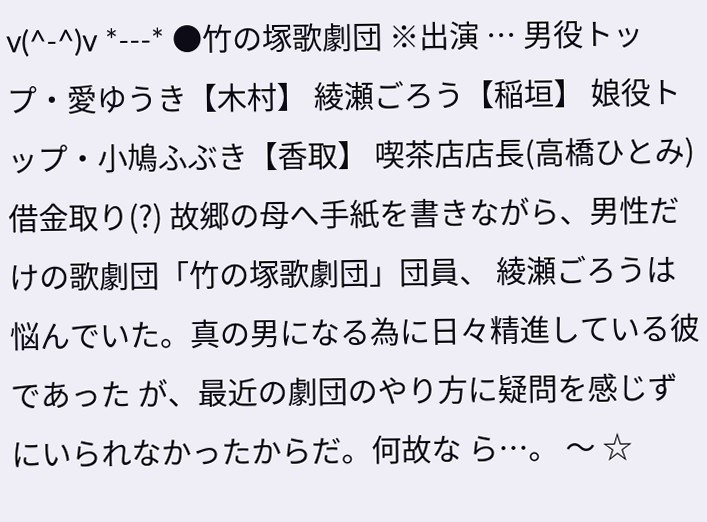v(^-^)v *---* ●竹の塚歌劇団 ※出演 … 男役トップ・愛ゆうき【木村】 綾瀬ごろう【稲垣】 娘役トップ・小鳩ふぶき【香取】 喫茶店店長(高橋ひとみ) 借金取り(?) 故郷の母へ手紙を書きながら、男性だけの歌劇団「竹の塚歌劇団」団員、 綾瀬ごろうは悩んでいた。真の男になる為に日々精進している彼であった が、最近の劇団のやり方に疑問を感じずにいられなかったからだ。何故な ら…。 〜 ☆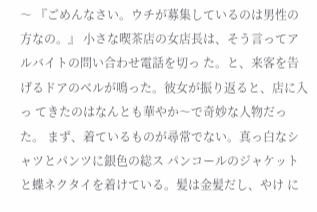〜 『ごめんなさい。ウチが募集しているのは男性の方なの。』 小さな喫茶店の女店長は、そう言ってアルバイトの問い合わせ電話を切っ た。と、来客を告げるドアのベルが鳴った。彼女が振り返ると、店に入っ てきたのはなんとも華やか〜で奇妙な人物だった。 まず、着ているものが尋常でない。真っ白なシャツとパンツに銀色の総ス パンコールのジャケットと蝶ネクタイを着けている。髪は金髪だし、やけ に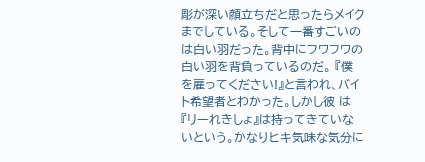彫が深い顔立ちだと思ったらメイクまでしている。そして一番すごいの は白い羽だった。背中にフワフワの白い羽を背負っているのだ。 『僕を雇ってください!』と言われ、バイト希望者とわかった。しかし彼 は『リーれきしょ』は持ってきていないという。かなりヒキ気味な気分に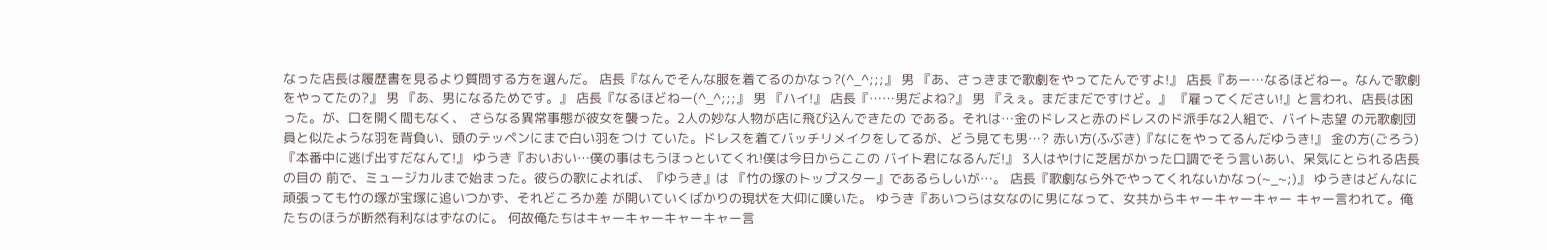なった店長は履歴書を見るより質問する方を選んだ。 店長『なんでそんな服を着てるのかなっ?(^_^;;;』 男 『あ、さっきまで歌劇をやってたんですよ!』 店長『あー…なるほどねー。なんで歌劇をやってたの?』 男 『あ、男になるためです。』 店長『なるほどねー(^_^;;;』 男 『ハイ!』 店長『……男だよね?』 男 『えぇ。まだまだですけど。』 『雇ってください!』と言われ、店長は困った。が、口を開く間もなく、 さらなる異常事態が彼女を襲った。2人の妙な人物が店に飛び込んできたの である。それは…金のドレスと赤のドレスのド派手な2人組で、バイト志望 の元歌劇団員と似たような羽を背負い、頭のテッペンにまで白い羽をつけ ていた。ドレスを着てバッチリメイクをしてるが、どう見ても男…? 赤い方(ふぶき)『なにをやってるんだゆうき!』 金の方(ごろう)『本番中に逃げ出すだなんて!』 ゆうき『おいおい…僕の事はもうほっといてくれ!僕は今日からここの バイト君になるんだ!』 3人はやけに芝居がかった口調でそう言いあい、呆気にとられる店長の目の 前で、ミュージカルまで始まった。彼らの歌によれば、『ゆうき』は 『竹の塚のトップスター』であるらしいが…。 店長『歌劇なら外でやってくれないかなっ(~_~;)』 ゆうきはどんなに頑張っても竹の塚が宝塚に追いつかず、それどころか差 が開いていくばかりの現状を大仰に嘆いた。 ゆうき『あいつらは女なのに男になって、女共からキャーキャーキャー キャー言われて。俺たちのほうが断然有利なはずなのに。 何故俺たちはキャーキャーキャーキャー言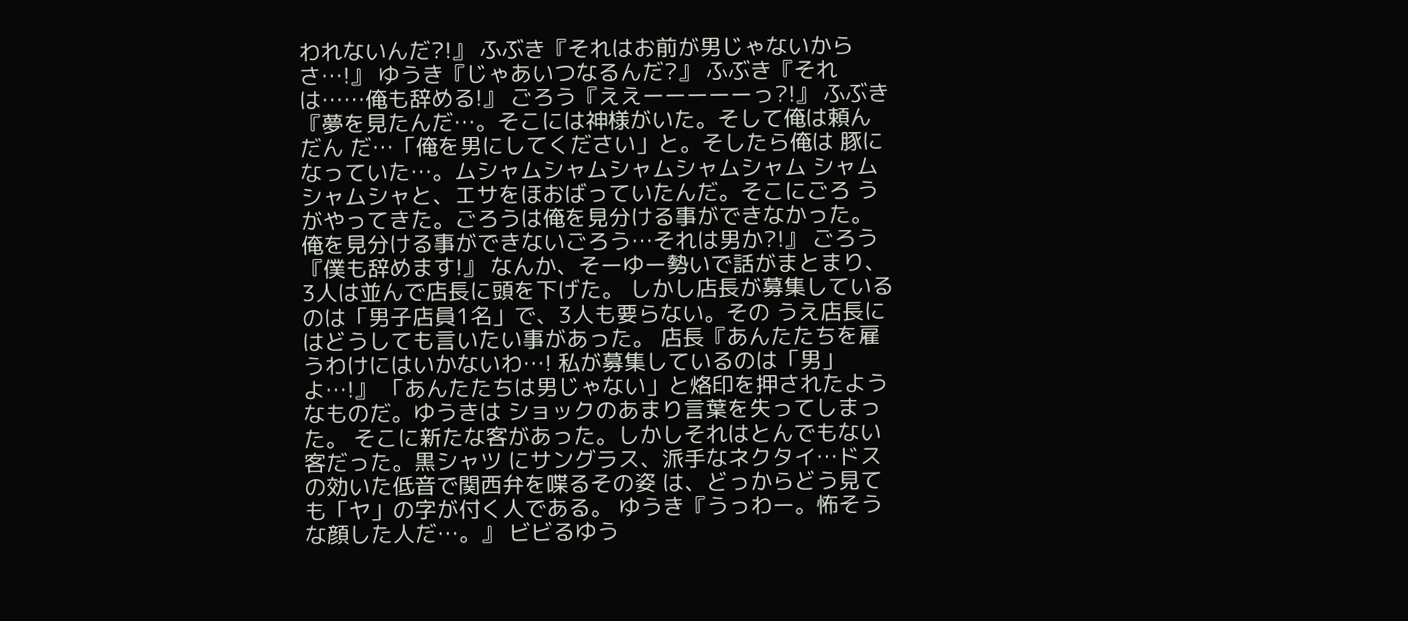われないんだ?!』 ふぶき『それはお前が男じゃないからさ…!』 ゆうき『じゃあいつなるんだ?』 ふぶき『それは……俺も辞める!』 ごろう『ええーーーーーっ?!』 ふぶき『夢を見たんだ…。そこには神様がいた。そして俺は頼んだん だ…「俺を男にしてください」と。そしたら俺は 豚になっていた…。ムシャムシャムシャムシャムシャム シャムシャムシャと、エサをほおばっていたんだ。そこにごろ うがやってきた。ごろうは俺を見分ける事ができなかった。 俺を見分ける事ができないごろう…それは男か?!』 ごろう『僕も辞めます!』 なんか、そーゆー勢いで話がまとまり、3人は並んで店長に頭を下げた。 しかし店長が募集しているのは「男子店員1名」で、3人も要らない。その うえ店長にはどうしても言いたい事があった。 店長『あんたたちを雇うわけにはいかないわ…! 私が募集しているのは「男」よ…!』 「あんたたちは男じゃない」と烙印を押されたようなものだ。ゆうきは ショックのあまり言葉を失ってしまった。 そこに新たな客があった。しかしそれはとんでもない客だった。黒シャツ にサングラス、派手なネクタイ…ドスの効いた低音で関西弁を喋るその姿 は、どっからどう見ても「ヤ」の字が付く人である。 ゆうき『うっわー。怖そうな顔した人だ…。』 ビビるゆう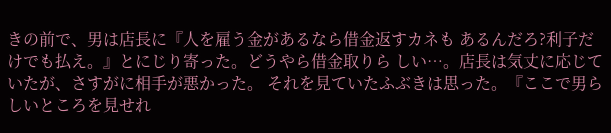きの前で、男は店長に『人を雇う金があるなら借金返すカネも あるんだろ?利子だけでも払え。』とにじり寄った。どうやら借金取りら しい…。店長は気丈に応じていたが、さすがに相手が悪かった。 それを見ていたふぶきは思った。『ここで男らしいところを見せれ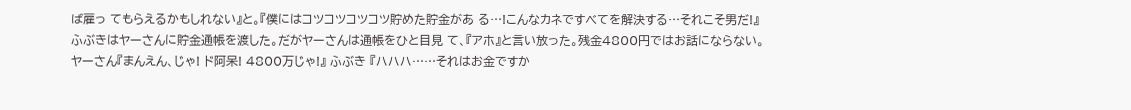ば雇っ てもらえるかもしれない』と。『僕にはコツコツコツコツ貯めた貯金があ る…!こんなカネですべてを解決する…それこそ男だ!』 ふぶきはヤーさんに貯金通帳を渡した。だがヤーさんは通帳をひと目見 て、『アホ』と言い放った。残金4800円ではお話にならない。 ヤーさん『まんえん、じゃ! ド阿呆! 4800万じゃ!』 ふぶき 『ハハハ……それはお金ですか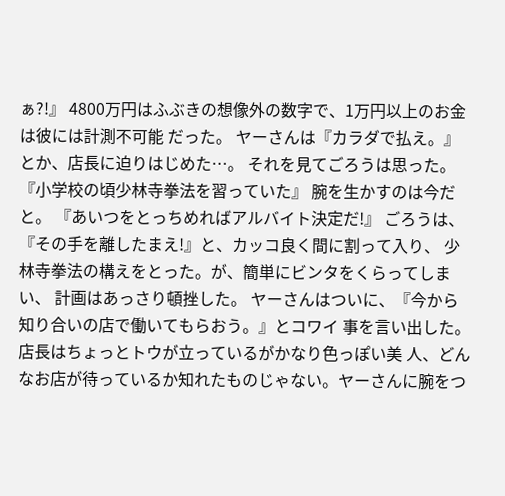ぁ?!』 4800万円はふぶきの想像外の数字で、1万円以上のお金は彼には計測不可能 だった。 ヤーさんは『カラダで払え。』とか、店長に迫りはじめた…。 それを見てごろうは思った。『小学校の頃少林寺拳法を習っていた』 腕を生かすのは今だと。 『あいつをとっちめればアルバイト決定だ!』 ごろうは、『その手を離したまえ!』と、カッコ良く間に割って入り、 少林寺拳法の構えをとった。が、簡単にビンタをくらってしまい、 計画はあっさり頓挫した。 ヤーさんはついに、『今から知り合いの店で働いてもらおう。』とコワイ 事を言い出した。店長はちょっとトウが立っているがかなり色っぽい美 人、どんなお店が待っているか知れたものじゃない。ヤーさんに腕をつ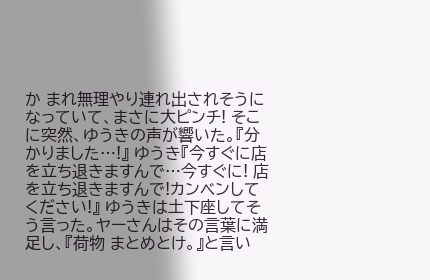か まれ無理やり連れ出されそうになっていて、まさに大ピンチ! そこに突然、ゆうきの声が響いた。『分かりました…!』 ゆうき『今すぐに店を立ち退きますんで…今すぐに! 店を立ち退きますんで!カンベンしてください!』 ゆうきは土下座してそう言った。ヤーさんはその言葉に満足し、『荷物 まとめとけ。』と言い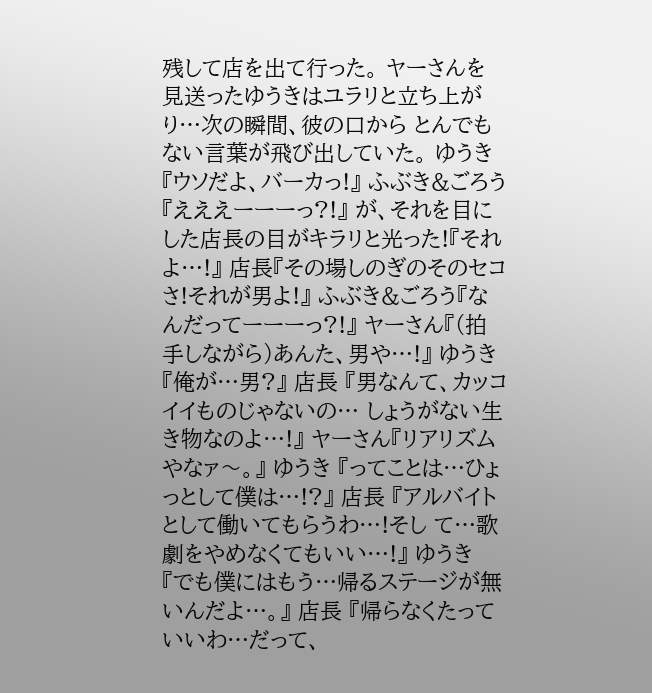残して店を出て行った。 ヤーさんを見送ったゆうきはユラリと立ち上がり…次の瞬間、彼の口から とんでもない言葉が飛び出していた。 ゆうき『ウソだよ、バーカっ!』 ふぶき&ごろう『えええーーーっ?!』 が、それを目にした店長の目がキラリと光った!『それよ…!』 店長『その場しのぎのそのセコさ!それが男よ!』 ふぶき&ごろう『なんだってーーーっ?!』 ヤーさん『(拍手しながら)あんた、男や…!』 ゆうき 『俺が…男?』 店長 『男なんて、カッコイイものじゃないの… しょうがない生き物なのよ…!』 ヤーさん『リアリズムやなァ〜。』 ゆうき 『ってことは…ひょっとして僕は…!?』 店長 『アルバイトとして働いてもらうわ…!そし て…歌劇をやめなくてもいい…!』 ゆうき 『でも僕にはもう…帰るステージが無いんだよ…。』 店長 『帰らなくたっていいわ…だって、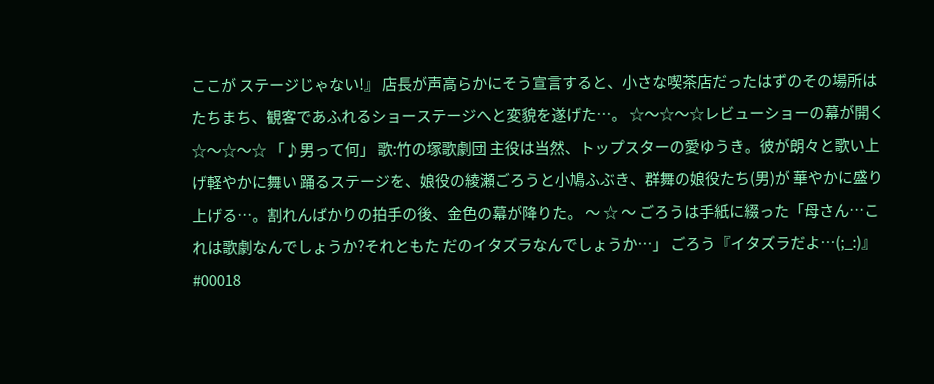ここが ステージじゃない!』 店長が声高らかにそう宣言すると、小さな喫茶店だったはずのその場所は たちまち、観客であふれるショーステージへと変貌を遂げた…。 ☆〜☆〜☆レビューショーの幕が開く☆〜☆〜☆ 「♪男って何」 歌:竹の塚歌劇団 主役は当然、トップスターの愛ゆうき。彼が朗々と歌い上げ軽やかに舞い 踊るステージを、娘役の綾瀬ごろうと小鳩ふぶき、群舞の娘役たち(男)が 華やかに盛り上げる…。割れんばかりの拍手の後、金色の幕が降りた。 〜 ☆ 〜 ごろうは手紙に綴った「母さん…これは歌劇なんでしょうか?それともた だのイタズラなんでしょうか…」 ごろう『イタズラだよ…(;_:)』 #00018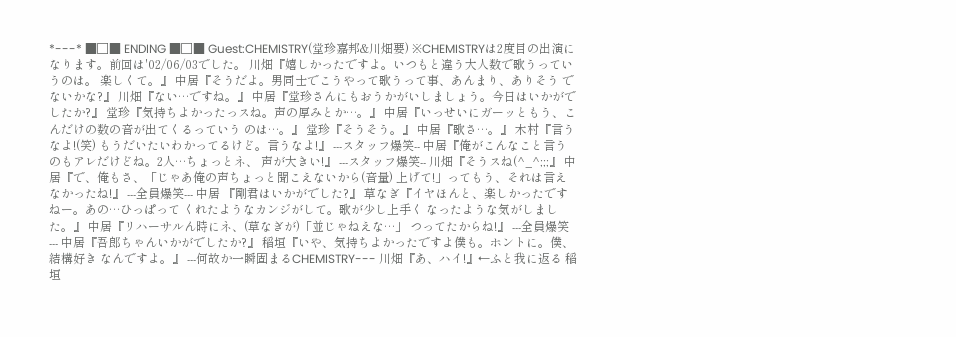*---* ■□■ ENDING ■□■ Guest:CHEMISTRY(堂珍嘉邦&川畑要) ※CHEMISTRYは2度目の出演になります。前回は'02/06/03でした。 川畑『嬉しかったですよ。いつもと違う大人数で歌うっていうのは。 楽しくて。』 中居『そうだよ。男同士でこうやって歌うって事、あんまり、ありそう でないかな?』 川畑『ない…ですね。』 中居『堂珍さんにもおうかがいしましょう。今日はいかがでしたか?』 堂珍『気持ちよかったっスね。声の厚みとか…。』 中居『いっせいにガーッともう、こんだけの数の音が出てくるっていう のは…。』 堂珍『そうそう。』 中居『歌さ…。』 木村『言うなよ!(笑) もうだいたいわかってるけど。言うなよ!』 ---スタッフ爆笑-- 中居『俺がこんなこと言うのもアレだけどね。2人…ちょっとネ、 声が大きい!』 ---スタッフ爆笑-- 川畑『そうスね(^_^;;;』 中居『で、俺もさ、「じゃあ俺の声ちょっと聞こえないから(音量) 上げて!」ってもう、それは言えなかったね!』 ---全員爆笑--- 中居 『剛君はいかがでした?』 草なぎ『イヤほんと、楽しかったですねー。あの…ひっぱって くれたようなカンジがして。歌が少し上手く なったような気がしました。』 中居『リハーサルん時にネ、(草なぎが)「並じゃねえな…」 つってたからね!』 ---全員爆笑--- 中居『吾郎ちゃんいかがでしたか?』 稲垣『いや、気持ちよかったですよ僕も。ホントに。僕、結構好き なんですよ。』 ---何故か一瞬固まるCHEMISTRY--- 川畑『あ、ハイ!』←ふと我に返る 稲垣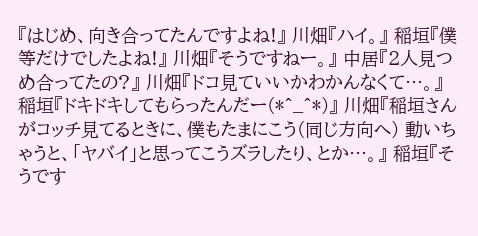『はじめ、向き合ってたんですよね!』 川畑『ハイ。』 稲垣『僕等だけでしたよね!』 川畑『そうですねー。』 中居『2人見つめ合ってたの?』 川畑『ドコ見ていいかわかんなくて…。』 稲垣『ドキドキしてもらったんだー(*^_^*)』 川畑『稲垣さんがコッチ見てるときに、僕もたまにこう(同じ方向へ) 動いちゃうと、「ヤバイ」と思ってこうズラしたり、とか…。』 稲垣『そうです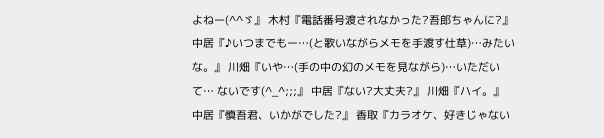よねー(^^ゞ』 木村『電話番号渡されなかった?吾郎ちゃんに?』 中居『♪いつまでもー…(と歌いながらメモを手渡す仕草)…みたい な。』 川畑『いや…(手の中の幻のメモを見ながら)…いただいて… ないです(^_^;;;』 中居『ない?大丈夫?』 川畑『ハイ。』 中居『慎吾君、いかがでした?』 香取『カラオケ、好きじゃない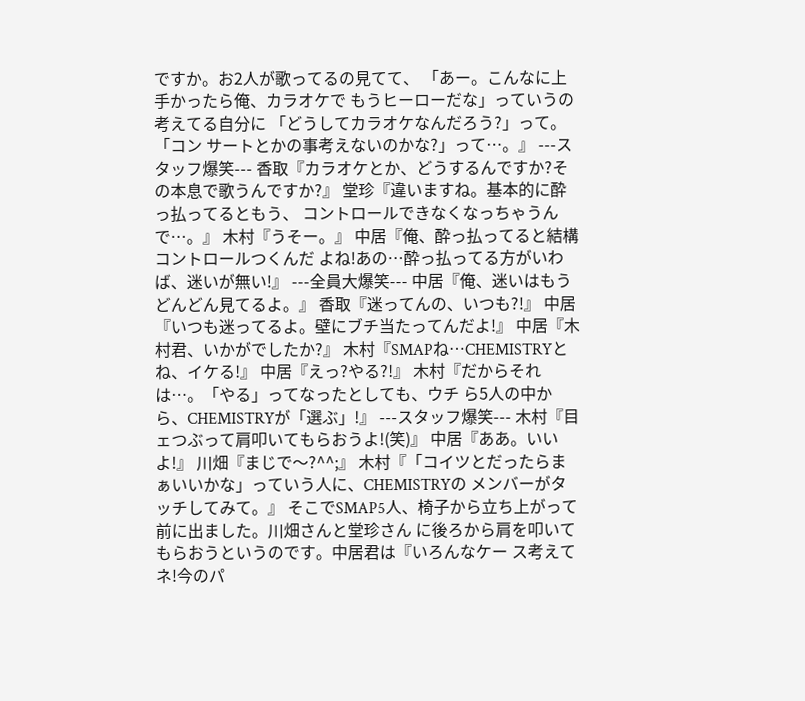ですか。お2人が歌ってるの見てて、 「あー。こんなに上手かったら俺、カラオケで もうヒーローだな」っていうの考えてる自分に 「どうしてカラオケなんだろう?」って。「コン サートとかの事考えないのかな?」って…。』 ---スタッフ爆笑--- 香取『カラオケとか、どうするんですか?その本息で歌うんですか?』 堂珍『違いますね。基本的に酔っ払ってるともう、 コントロールできなくなっちゃうんで…。』 木村『うそー。』 中居『俺、酔っ払ってると結構コントロールつくんだ よね!あの…酔っ払ってる方がいわば、迷いが無い!』 ---全員大爆笑--- 中居『俺、迷いはもうどんどん見てるよ。』 香取『迷ってんの、いつも?!』 中居『いつも迷ってるよ。壁にブチ当たってんだよ!』 中居『木村君、いかがでしたか?』 木村『SMAPね…CHEMISTRYとね、イケる!』 中居『えっ?やる?!』 木村『だからそれは…。「やる」ってなったとしても、ウチ ら5人の中から、CHEMISTRYが「選ぶ」!』 ---スタッフ爆笑--- 木村『目ェつぶって肩叩いてもらおうよ!(笑)』 中居『ああ。いいよ!』 川畑『まじで〜?^^;』 木村『「コイツとだったらまぁいいかな」っていう人に、CHEMISTRYの メンバーがタッチしてみて。』 そこでSMAP5人、椅子から立ち上がって前に出ました。川畑さんと堂珍さん に後ろから肩を叩いてもらおうというのです。中居君は『いろんなケー ス考えてネ!今のパ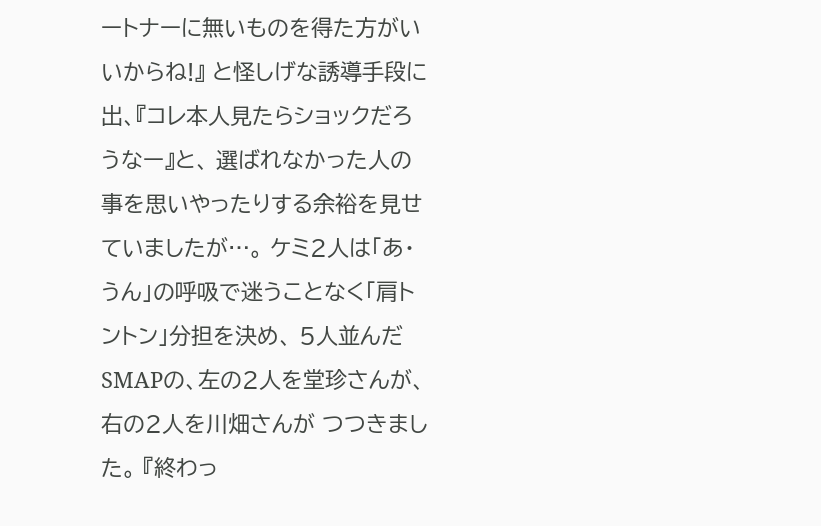ートナーに無いものを得た方がいいからね!』 と怪しげな誘導手段に出、『コレ本人見たらショックだろうなー』と、 選ばれなかった人の事を思いやったりする余裕を見せていましたが…。 ケミ2人は「あ・うん」の呼吸で迷うことなく「肩トントン」分担を決め、 5人並んだSMAPの、左の2人を堂珍さんが、右の2人を川畑さんが つつきました。 『終わっ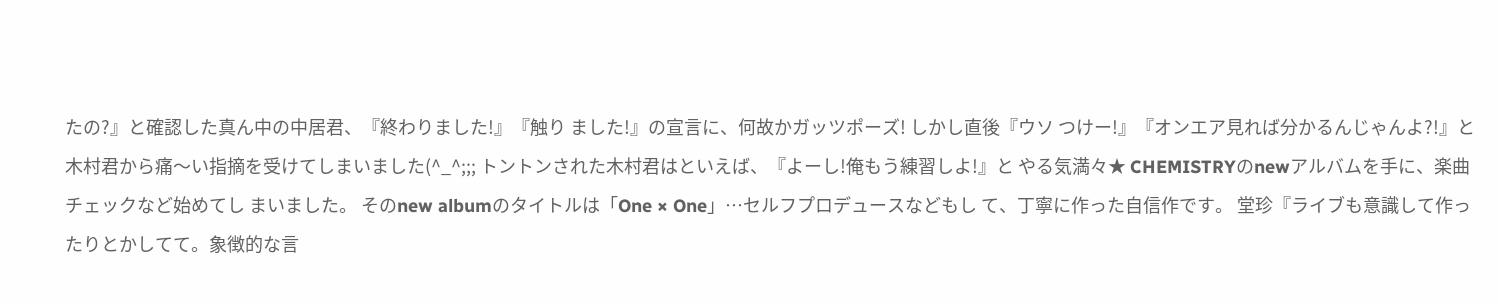たの?』と確認した真ん中の中居君、『終わりました!』『触り ました!』の宣言に、何故かガッツポーズ! しかし直後『ウソ つけー!』『オンエア見れば分かるんじゃんよ?!』と 木村君から痛〜い指摘を受けてしまいました(^_^;;; トントンされた木村君はといえば、『よーし!俺もう練習しよ!』と やる気満々★ CHEMISTRYのnewアルバムを手に、楽曲チェックなど始めてし まいました。 そのnew albumのタイトルは「One × One」…セルフプロデュースなどもし て、丁寧に作った自信作です。 堂珍『ライブも意識して作ったりとかしてて。象徴的な言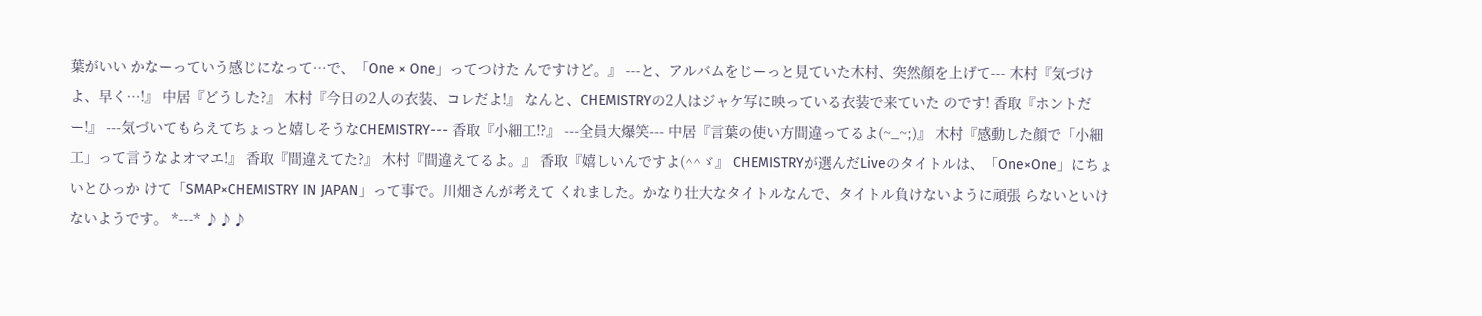葉がいい かなーっていう感じになって…で、「One × One」ってつけた んですけど。』 ---と、アルバムをじーっと見ていた木村、突然顔を上げて--- 木村『気づけよ、早く…!』 中居『どうした?』 木村『今日の2人の衣装、コレだよ!』 なんと、CHEMISTRYの2人はジャケ写に映っている衣装で来ていた のです! 香取『ホントだー!』 ---気づいてもらえてちょっと嬉しそうなCHEMISTRY--- 香取『小細工!?』 ---全員大爆笑--- 中居『言葉の使い方間違ってるよ(~_~;)』 木村『感動した顔で「小細工」って言うなよオマエ!』 香取『間違えてた?』 木村『間違えてるよ。』 香取『嬉しいんですよ(^^ゞ』 CHEMISTRYが選んだLiveのタイトルは、「One×One」にちょいとひっか けて「SMAP×CHEMISTRY IN JAPAN」って事で。川畑さんが考えて くれました。かなり壮大なタイトルなんで、タイトル負けないように頑張 らないといけないようです。 *---* ♪♪♪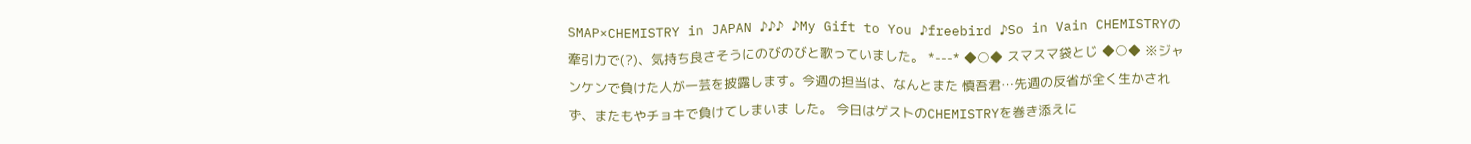SMAP×CHEMISTRY in JAPAN ♪♪♪ ♪My Gift to You ♪freebird ♪So in Vain CHEMISTRYの牽引力で(?)、気持ち良さそうにのびのびと歌っていました。 *---* ◆○◆ スマスマ袋とじ ◆○◆ ※ジャンケンで負けた人が一芸を披露します。今週の担当は、なんとまた 慎吾君…先週の反省が全く生かされず、またもやチョキで負けてしまいま した。 今日はゲストのCHEMISTRYを巻き添えに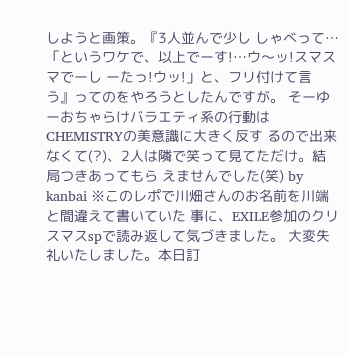しようと画策。『3人並んで少し しゃべって…「というワケで、以上でーす!…ウ〜ッ!スマスマでーし ーたっ!ウッ!」と、フリ付けて言う』ってのをやろうとしたんですが。 そーゆーおちゃらけバラエティ系の行動はCHEMISTRYの美意識に大きく反す るので出来なくて(?)、2人は隣で笑って見てただけ。結局つきあってもら えませんでした(笑) by kanbai ※このレポで川畑さんのお名前を川端と間違えて書いていた 事に、EXILE参加のクリスマスspで読み返して気づきました。 大変失礼いたしました。本日訂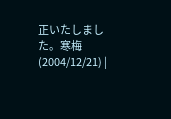正いたしました。寒梅(2004/12/21) |